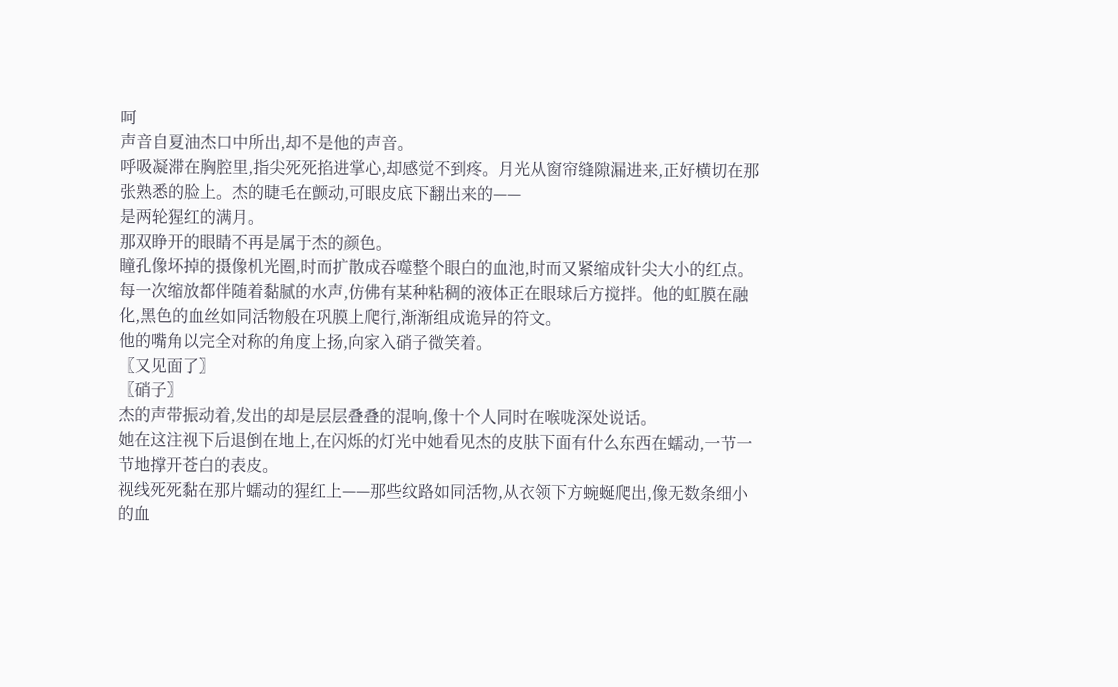呵
声音自夏油杰口中所出,却不是他的声音。
呼吸凝滞在胸腔里,指尖死死掐进掌心,却感觉不到疼。月光从窗帘缝隙漏进来,正好横切在那张熟悉的脸上。杰的睫毛在颤动,可眼皮底下翻出来的——
是两轮猩红的满月。
那双睁开的眼睛不再是属于杰的颜色。
瞳孔像坏掉的摄像机光圈,时而扩散成吞噬整个眼白的血池,时而又紧缩成针尖大小的红点。每一次缩放都伴随着黏腻的水声,仿佛有某种粘稠的液体正在眼球后方搅拌。他的虹膜在融化,黑色的血丝如同活物般在巩膜上爬行,渐渐组成诡异的符文。
他的嘴角以完全对称的角度上扬,向家入硝子微笑着。
〖又见面了〗
〖硝子〗
杰的声带振动着,发出的却是层层叠叠的混响,像十个人同时在喉咙深处说话。
她在这注视下后退倒在地上,在闪烁的灯光中她看见杰的皮肤下面有什么东西在蠕动,一节一节地撑开苍白的表皮。
视线死死黏在那片蠕动的猩红上——那些纹路如同活物,从衣领下方蜿蜒爬出,像无数条细小的血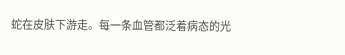蛇在皮肤下游走。每一条血管都泛着病态的光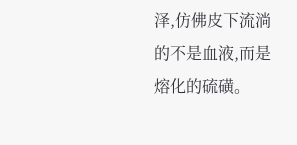泽,仿佛皮下流淌的不是血液,而是熔化的硫磺。